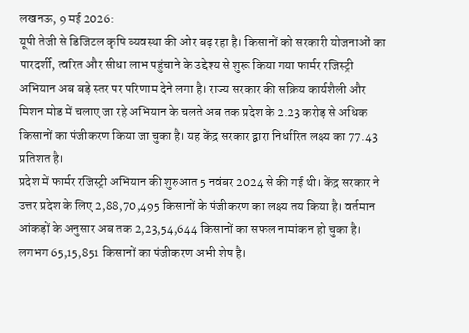लखनऊ, 9 मई 2026:
यूपी तेजी से डिजिटल कृषि व्यवस्था की ओर बढ़ रहा है। किसानों को सरकारी योजनाओं का पारदर्शी, त्वरित और सीधा लाभ पहुंचाने के उद्देश्य से शुरू किया गया फार्मर रजिस्ट्री अभियान अब बड़े स्तर पर परिणाम देने लगा है। राज्य सरकार की सक्रिय कार्यशैली और मिशन मोड में चलाए जा रहे अभियान के चलते अब तक प्रदेश के 2.23 करोड़ से अधिक किसानों का पंजीकरण किया जा चुका है। यह केंद्र सरकार द्वारा निर्धारित लक्ष्य का 77.43 प्रतिशत है।
प्रदेश में फार्मर रजिस्ट्री अभियान की शुरुआत 5 नवंबर 2024 से की गई थी। केंद्र सरकार ने उत्तर प्रदेश के लिए 2,88,70,495 किसानों के पंजीकरण का लक्ष्य तय किया है। वर्तमान आंकड़ों के अनुसार अब तक 2,23,54,644 किसानों का सफल नामांकन हो चुका है। लगभग 65,15,851 किसानों का पंजीकरण अभी शेष है।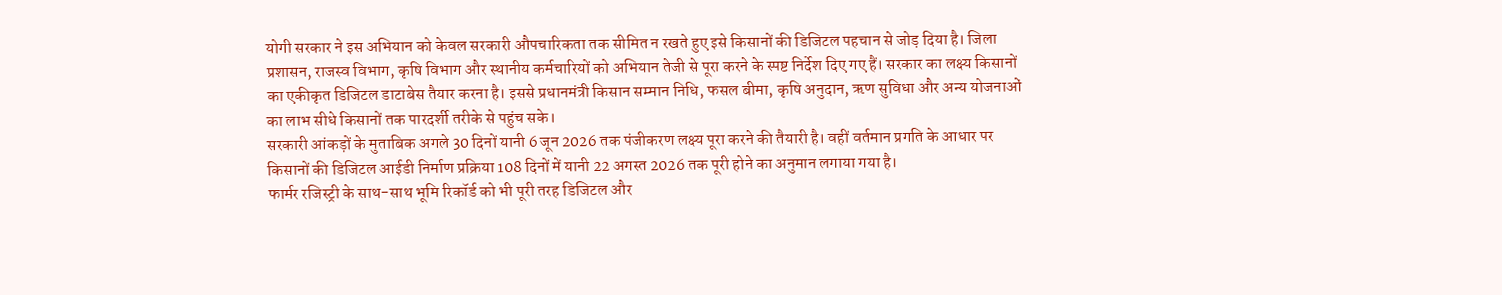योगी सरकार ने इस अभियान को केवल सरकारी औपचारिकता तक सीमित न रखते हुए इसे किसानों की डिजिटल पहचान से जोड़ दिया है। जिला प्रशासन, राजस्व विभाग, कृषि विभाग और स्थानीय कर्मचारियों को अभियान तेजी से पूरा करने के स्पष्ट निर्देश दिए गए हैं। सरकार का लक्ष्य किसानों का एकीकृत डिजिटल डाटाबेस तैयार करना है। इससे प्रधानमंत्री किसान सम्मान निधि, फसल बीमा, कृषि अनुदान, ऋण सुविधा और अन्य योजनाओं का लाभ सीधे किसानों तक पारदर्शी तरीके से पहुंच सके।
सरकारी आंकड़ों के मुताबिक अगले 30 दिनों यानी 6 जून 2026 तक पंजीकरण लक्ष्य पूरा करने की तैयारी है। वहीं वर्तमान प्रगति के आधार पर किसानों की डिजिटल आईडी निर्माण प्रक्रिया 108 दिनों में यानी 22 अगस्त 2026 तक पूरी होने का अनुमान लगाया गया है।
फार्मर रजिस्ट्री के साथ-साथ भूमि रिकॉर्ड को भी पूरी तरह डिजिटल और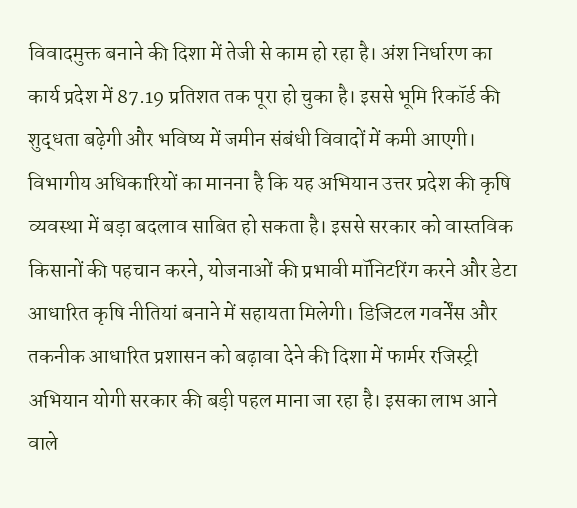विवादमुक्त बनाने की दिशा में तेजी से काम हो रहा है। अंश निर्धारण का कार्य प्रदेश में 87.19 प्रतिशत तक पूरा हो चुका है। इससे भूमि रिकॉर्ड की शुद्धता बढ़ेगी और भविष्य में जमीन संबंधी विवादों में कमी आएगी।
विभागीय अधिकारियों का मानना है कि यह अभियान उत्तर प्रदेश की कृषि व्यवस्था में बड़ा बदलाव साबित हो सकता है। इससे सरकार को वास्तविक किसानों की पहचान करने, योजनाओं की प्रभावी मॉनिटरिंग करने और डेटा आधारित कृषि नीतियां बनाने में सहायता मिलेगी। डिजिटल गवर्नेंस और तकनीक आधारित प्रशासन को बढ़ावा देने की दिशा में फार्मर रजिस्ट्री अभियान योगी सरकार की बड़ी पहल माना जा रहा है। इसका लाभ आने वाले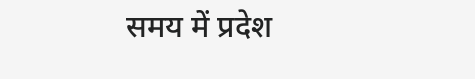समय में प्रदेश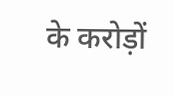के करोड़ों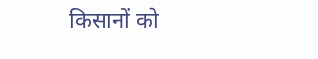किसानों को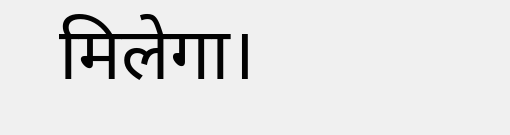मिलेगा।